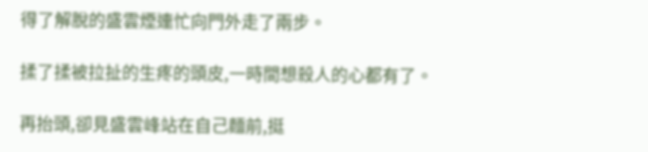得了解脫的盛雲煙連忙向門外走了兩步。

揉了揉被拉扯的生疼的頭皮,一時間想殺人的心都有了。

再抬頭,卻見盛雲峰站在自己麵前,挺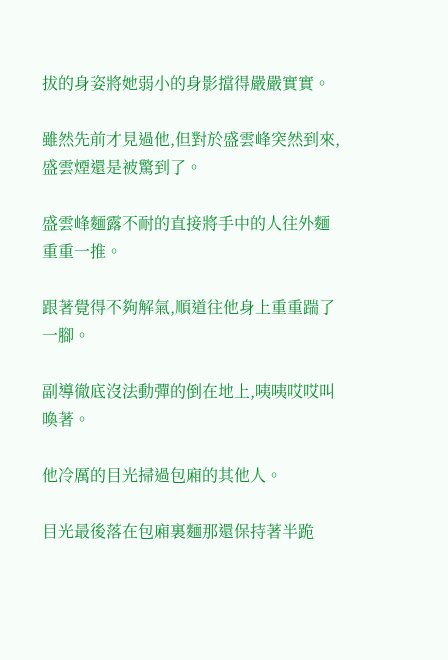拔的身姿將她弱小的身影擋得嚴嚴實實。

雖然先前才見過他,但對於盛雲峰突然到來,盛雲煙還是被驚到了。

盛雲峰麵露不耐的直接將手中的人往外麵重重一推。

跟著覺得不夠解氣,順道往他身上重重踹了一腳。

副導徹底沒法動彈的倒在地上,咦咦哎哎叫喚著。

他冷厲的目光掃過包廂的其他人。

目光最後落在包廂裏麵那還保持著半跪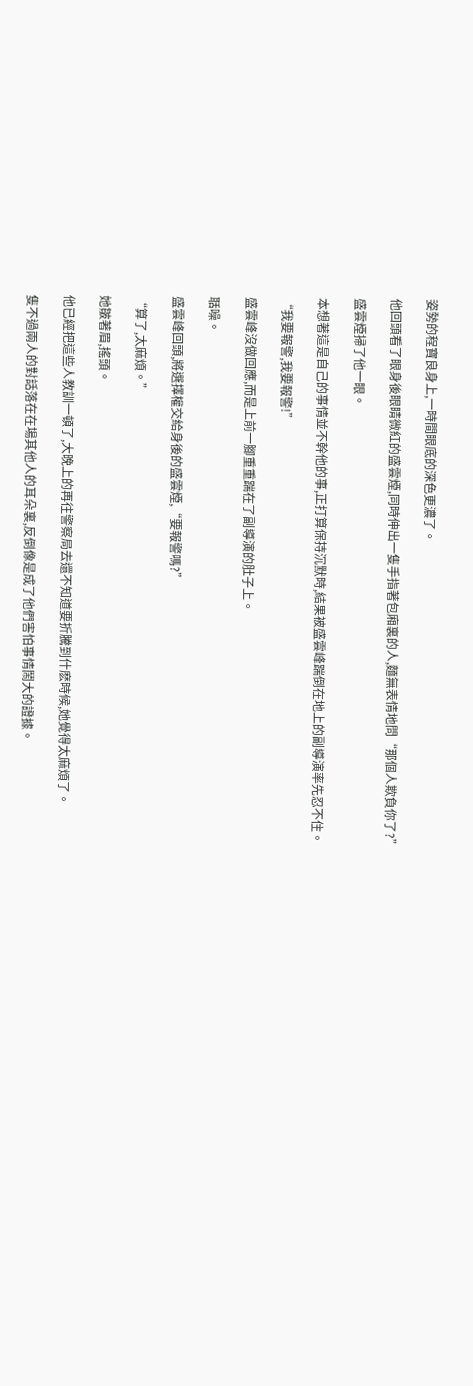姿勢的程寶良身上,一時間眼底的深色更濃了。

他回頭看了眼身後眼睛微紅的盛雲煙,同時伸出一隻手指著包廂裏的人,麵無表情地問“那個人欺負你了?”

盛雲煙掃了他一眼。

本想著這是自己的事情並不幹他的事,正打算保持沉默時,結果被盛雲峰踹倒在地上的副導演率先忍不住。

“我要報警,我要報警!”

盛雲峰沒做回應,而是上前一腳重重踹在了副導演的肚子上。

聒噪。

盛雲峰回頭,將選擇權交給身後的盛雲煙,“要報警嗎?”

“算了,太麻煩。”

她皺著眉,搖頭。

他已經把這些人教訓一頓了,大晚上的再往警察局去還不知道要折騰到什麽時候,她覺得太麻煩了。

隻不過兩人的對話落在在場其他人的耳朵裏,反倒像是成了他們害怕事情鬧大的證據。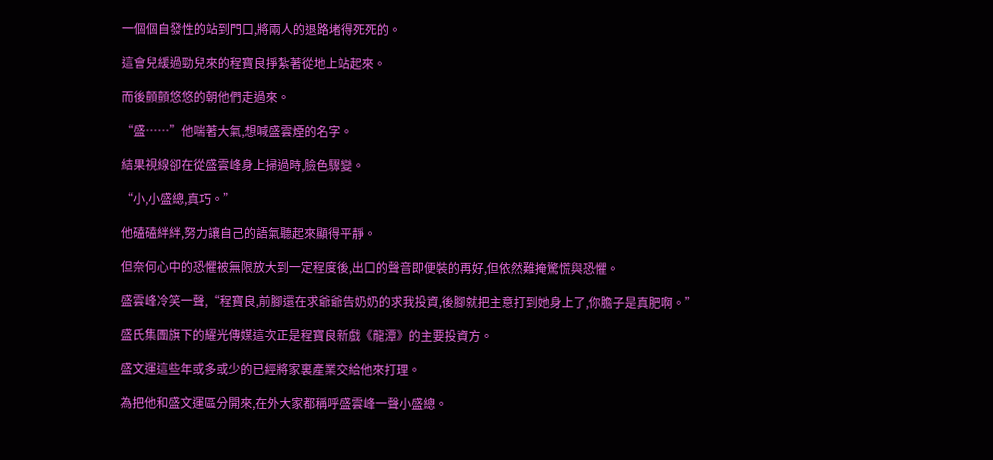一個個自發性的站到門口,將兩人的退路堵得死死的。

這會兒緩過勁兒來的程寶良掙紮著從地上站起來。

而後顫顫悠悠的朝他們走過來。

“盛……”他喘著大氣,想喊盛雲煙的名字。

結果視線卻在從盛雲峰身上掃過時,臉色驟變。

“小,小盛總,真巧。”

他磕磕絆絆,努力讓自己的語氣聽起來顯得平靜。

但奈何心中的恐懼被無限放大到一定程度後,出口的聲音即便裝的再好,但依然難掩驚慌與恐懼。

盛雲峰冷笑一聲,“程寶良,前腳還在求爺爺告奶奶的求我投資,後腳就把主意打到她身上了,你膽子是真肥啊。”

盛氏集團旗下的耀光傳媒這次正是程寶良新戲《龍潭》的主要投資方。

盛文運這些年或多或少的已經將家裏產業交給他來打理。

為把他和盛文運區分開來,在外大家都稱呼盛雲峰一聲小盛總。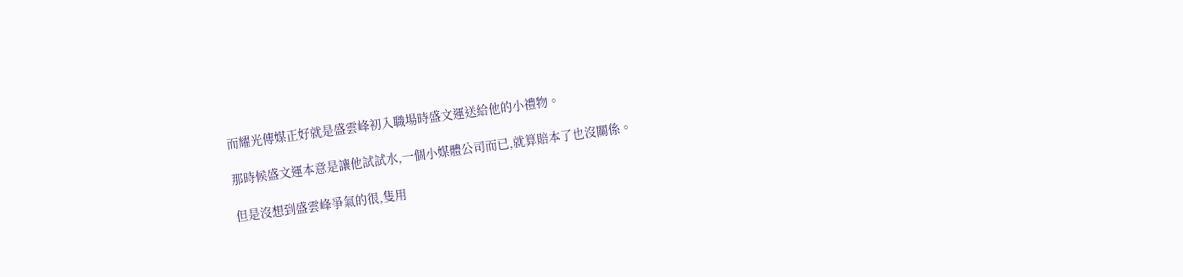而耀光傳媒正好就是盛雲峰初入職場時盛文運送給他的小禮物。

那時候盛文運本意是讓他試試水,一個小媒體公司而已,就算賠本了也沒關係。

但是沒想到盛雲峰爭氣的很,隻用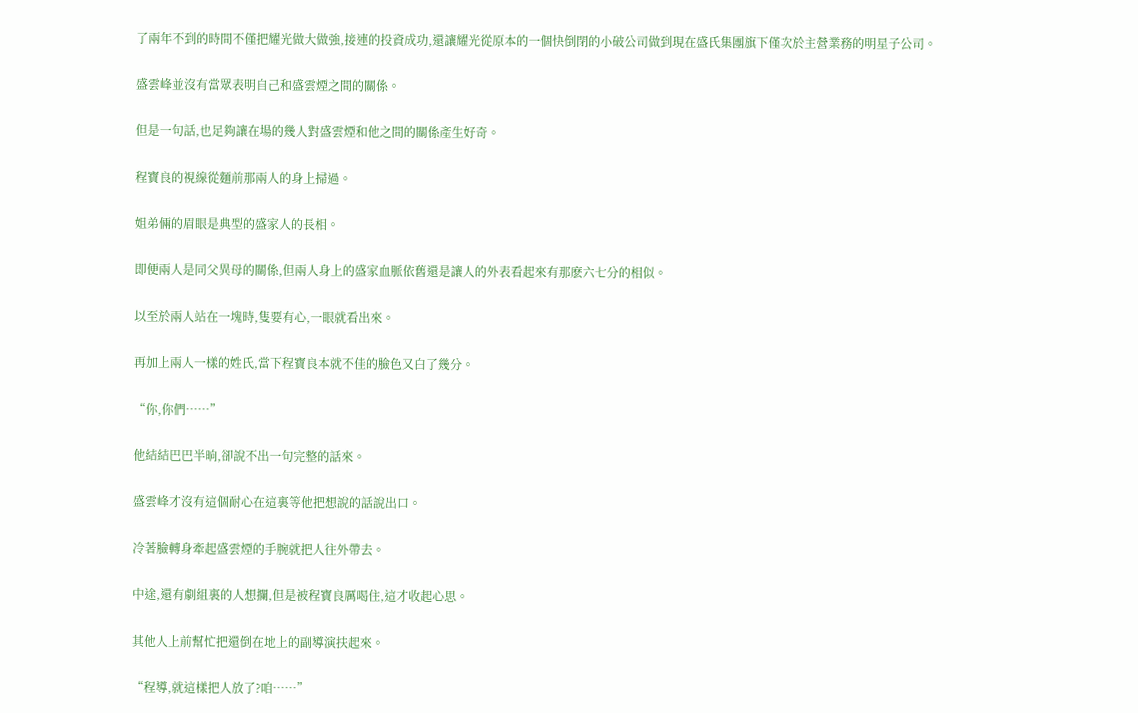了兩年不到的時間不僅把耀光做大做強,接連的投資成功,還讓耀光從原本的一個快倒閉的小破公司做到現在盛氏集團旗下僅次於主營業務的明星子公司。

盛雲峰並沒有當眾表明自己和盛雲煙之間的關係。

但是一句話,也足夠讓在場的幾人對盛雲煙和他之間的關係產生好奇。

程寶良的視線從麵前那兩人的身上掃過。

姐弟倆的眉眼是典型的盛家人的長相。

即便兩人是同父異母的關係,但兩人身上的盛家血脈依舊還是讓人的外表看起來有那麽六七分的相似。

以至於兩人站在一塊時,隻要有心,一眼就看出來。

再加上兩人一樣的姓氏,當下程寶良本就不佳的臉色又白了幾分。

“你,你們……”

他結結巴巴半晌,卻說不出一句完整的話來。

盛雲峰才沒有這個耐心在這裏等他把想說的話說出口。

冷著臉轉身牽起盛雲煙的手腕就把人往外帶去。

中途,還有劇組裏的人想攔,但是被程寶良厲喝住,這才收起心思。

其他人上前幫忙把還倒在地上的副導演扶起來。

“程導,就這樣把人放了?咱……”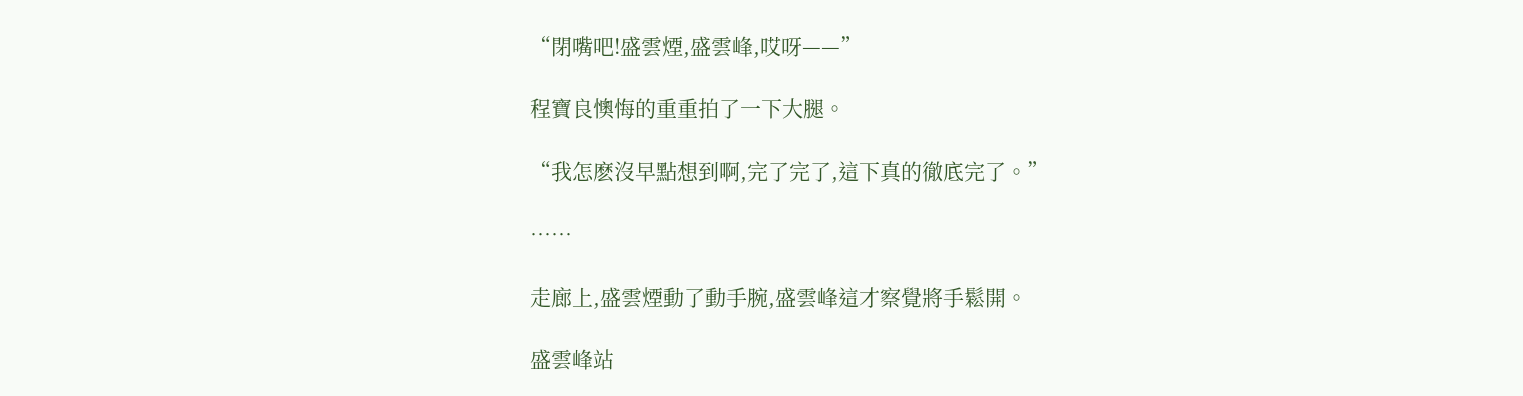“閉嘴吧!盛雲煙,盛雲峰,哎呀——”

程寶良懊悔的重重拍了一下大腿。

“我怎麽沒早點想到啊,完了完了,這下真的徹底完了。”

……

走廊上,盛雲煙動了動手腕,盛雲峰這才察覺將手鬆開。

盛雲峰站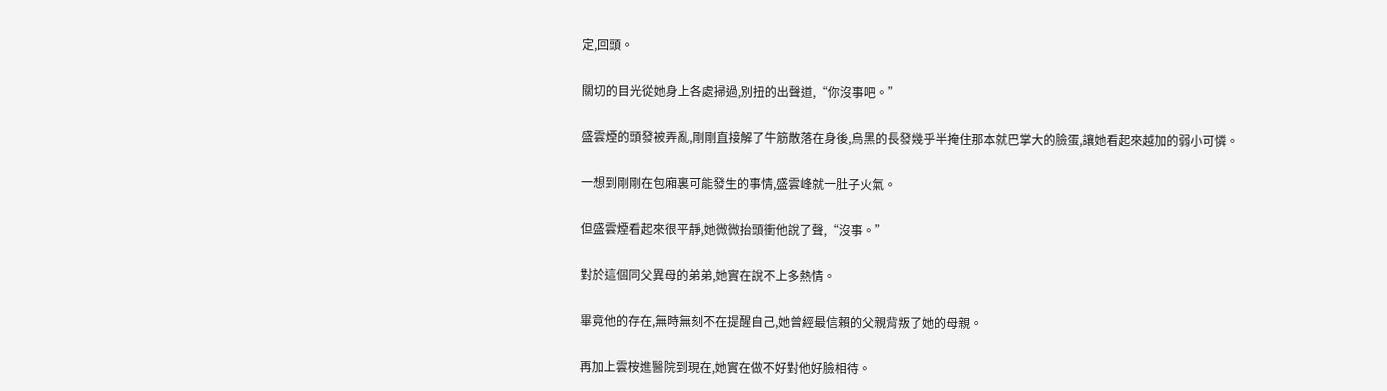定,回頭。

關切的目光從她身上各處掃過,別扭的出聲道,“你沒事吧。”

盛雲煙的頭發被弄亂,剛剛直接解了牛筋散落在身後,烏黑的長發幾乎半掩住那本就巴掌大的臉蛋,讓她看起來越加的弱小可憐。

一想到剛剛在包廂裏可能發生的事情,盛雲峰就一肚子火氣。

但盛雲煙看起來很平靜,她微微抬頭衝他說了聲,“沒事。”

對於這個同父異母的弟弟,她實在說不上多熱情。

畢竟他的存在,無時無刻不在提醒自己,她曾經最信賴的父親背叛了她的母親。

再加上雲桉進醫院到現在,她實在做不好對他好臉相待。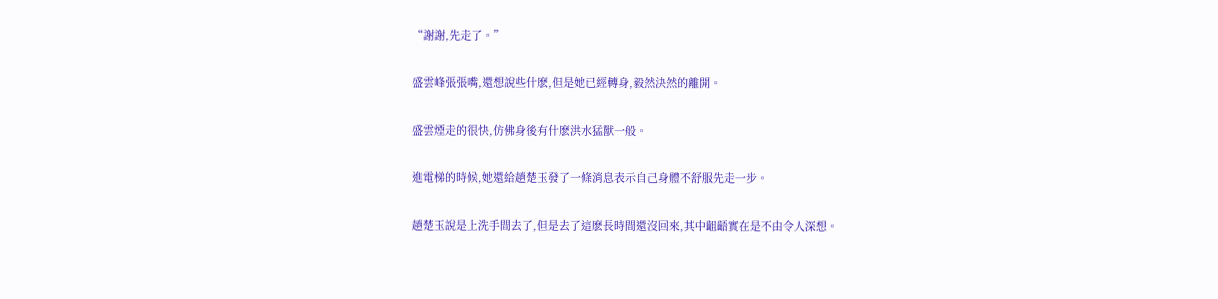“謝謝,先走了。”

盛雲峰張張嘴,還想說些什麽,但是她已經轉身,毅然決然的離開。

盛雲煙走的很快,仿佛身後有什麽洪水猛獸一般。

進電梯的時候,她還給趙楚玉發了一條消息表示自己身體不舒服先走一步。

趙楚玉說是上洗手間去了,但是去了這麽長時間還沒回來,其中齟齬實在是不由令人深想。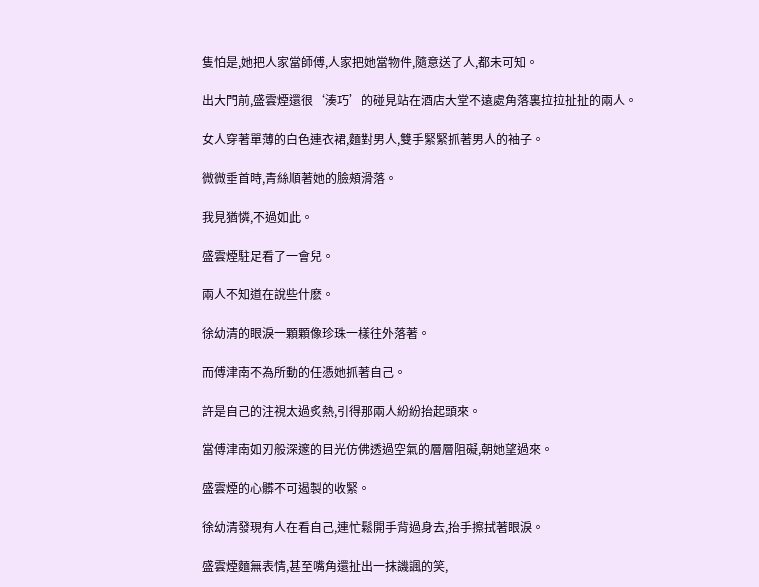隻怕是,她把人家當師傅,人家把她當物件,隨意送了人,都未可知。

出大門前,盛雲煙還很‘湊巧’的碰見站在酒店大堂不遠處角落裏拉拉扯扯的兩人。

女人穿著單薄的白色連衣裙,麵對男人,雙手緊緊抓著男人的袖子。

微微垂首時,青絲順著她的臉頰滑落。

我見猶憐,不過如此。

盛雲煙駐足看了一會兒。

兩人不知道在說些什麽。

徐幼清的眼淚一顆顆像珍珠一樣往外落著。

而傅津南不為所動的任憑她抓著自己。

許是自己的注視太過炙熱,引得那兩人紛紛抬起頭來。

當傅津南如刃般深邃的目光仿佛透過空氣的層層阻礙,朝她望過來。

盛雲煙的心髒不可遏製的收緊。

徐幼清發現有人在看自己,連忙鬆開手背過身去,抬手擦拭著眼淚。

盛雲煙麵無表情,甚至嘴角還扯出一抹譏諷的笑,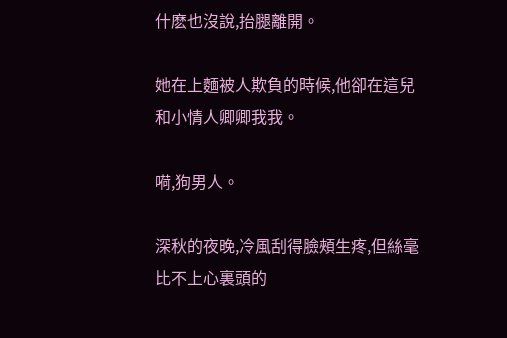什麽也沒說,抬腿離開。

她在上麵被人欺負的時候,他卻在這兒和小情人卿卿我我。

嗬,狗男人。

深秋的夜晚,冷風刮得臉頰生疼,但絲毫比不上心裏頭的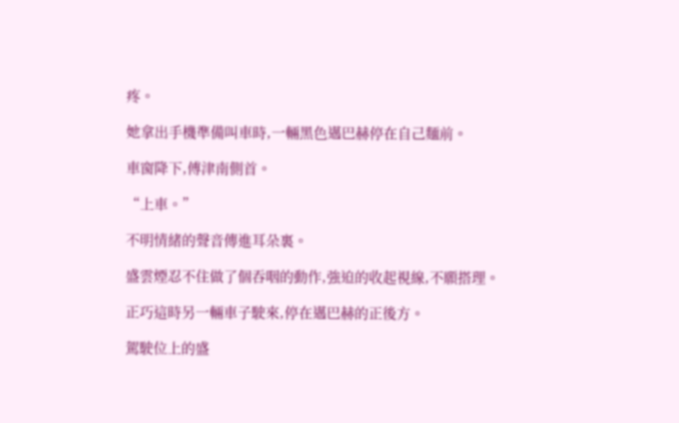疼。

她拿出手機準備叫車時,一輛黑色邁巴赫停在自己麵前。

車窗降下,傅津南側首。

“上車。”

不明情緒的聲音傳進耳朵裏。

盛雲煙忍不住做了個吞咽的動作,強迫的收起視線,不願搭理。

正巧這時另一輛車子駛來,停在邁巴赫的正後方。

駕駛位上的盛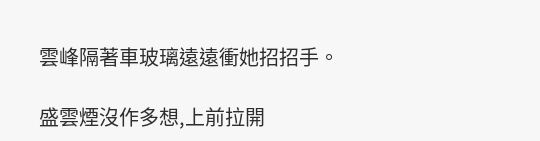雲峰隔著車玻璃遠遠衝她招招手。

盛雲煙沒作多想,上前拉開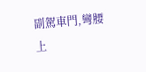副駕車門,彎腰上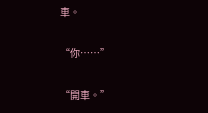車。

“你……”

“開車。”